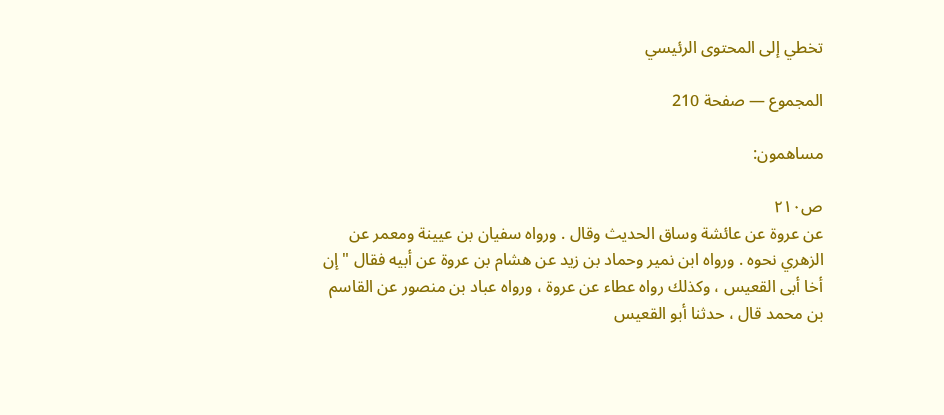تخطي إلى المحتوى الرئيسي

المجموع — صفحة 210

مساهمون:

ص٢١٠
عن عروة عن عائشة وساق الحديث وقال . ورواه سفيان بن عيينة ومعمر عن الزهري نحوه . ورواه ابن نمير وحماد بن زيد عن هشام بن عروة عن أبيه فقال " إن أخا أبى القعيس ، وكذلك رواه عطاء عن عروة ، ورواه عباد بن منصور عن القاسم بن محمد قال ، حدثنا أبو القعيس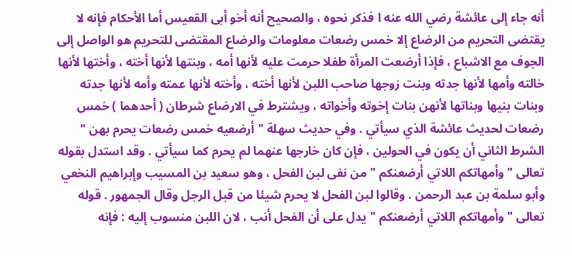أنه جاء إلى عائشة رضي الله عنه ا فذكر نحوه ، والصحيح أنه أخو أبى القعيس أما الأحكام فإنه لا يقتضى التحريم من الرضاع إلا خمس رضعات معلومات والرضاع المقتضى للتحريم هو الواصل إلى الجوف مع الاشباع ، فإذا أرضعت المرأة طفلا حرمت عليه لأنها أمه ، وبنتها لأنها أخته ، وأختها لأنها خالته وأمها لأنها جدته وبنت زوجها صاحب اللبن لأنها أخته ، وأخته لأنها عمته وأمه لأنها جدته وبنات بنيها وبناتها لأنهن بنات إخوته وأخواته ، ويشترط في الارضاع شرطان ( أحدهما ) خمس رضعات لحديث عائشة الذي سيأتي . وفي حديث سهلة " أرضعيه خمس رضعات يحرم بهن " الشرط الثاني أن يكون في الحولين ، فإن كان خارجها عنهما لم يحرم كما سيأتي . وقد استدل بقوله تعالى " وأمهاتكم اللاتي أرضعنكم " من نفى لبن الفحل ، وهو سعيد بن المسيب وإبراهيم النخعي وأبو سلمة بن عبد الرحمن . وقالوا لبن الفحل لا يحرم شيئا من قبل الرجل وقال الجمهور . قوله تعالى " وأمهاتكم اللاتي أرضعنكم " يدل على أن الفحل أنب ، لان اللبن منسوب إليه : فإنه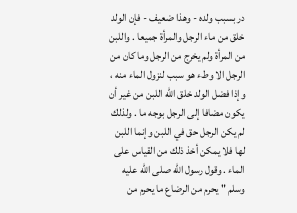در بسبب ولده - وهذا ضعيف - فإن الولد خلق من ماء الرجل والمرأة جميعا . واللبن من المرأة ولم يخرج من الرجل وما كان من الرجل الا وطء هو سبب لنزول الماء منه ، وإذا فضل الولد خلق الله اللبن من غير أن يكون مضافا إلى الرجل بوجه ما . ولذلك لم يكن الرجل حق في اللبن وإنما اللبن لها فلا يمكن أخذ ذلك من القياس على الماء . وقول رسول الله صلى الله عليه وسلم " يحرم من الرضاع ما يحرم من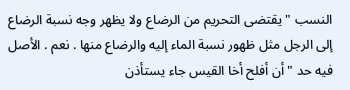النسب " يقتضى التحريم من الرضاع ولا يظهر وجه نسبة الرضاع إلى الرجل مثل ظهور نسبة الماء إليه والرضاع منها . نعم . الأصل فيه حد " أن أفلح أخا القيس جاء يستأذن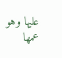عليها وهو عمها